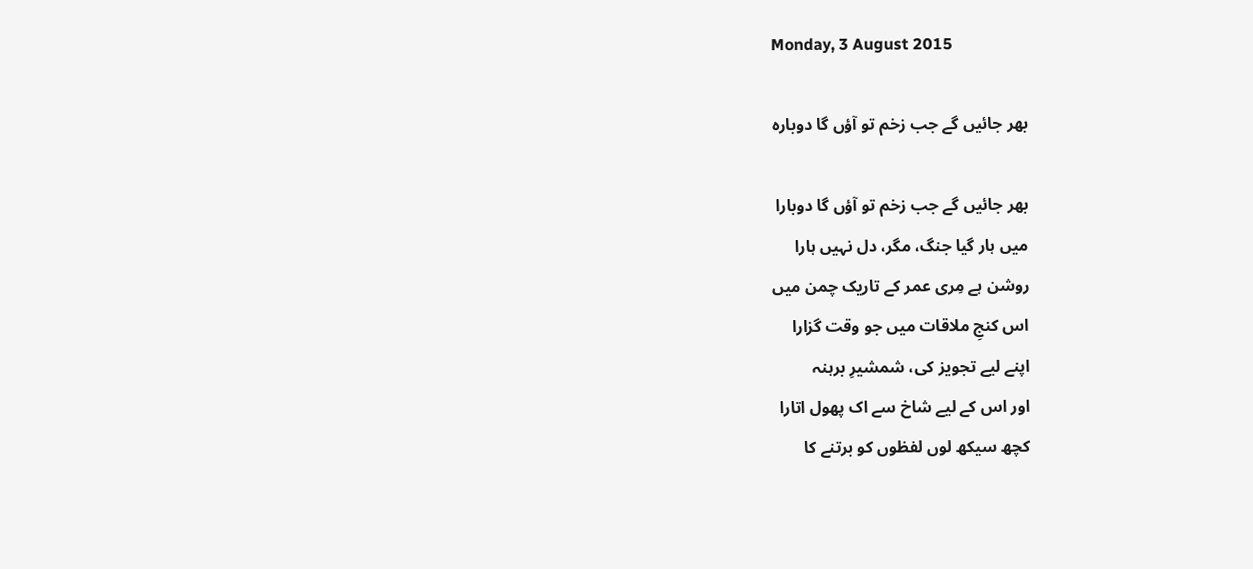Monday, 3 August 2015

بھر جائیں گے جب زخم تو آؤں گا دوبارہ

بھر جائیں گے جب زخم تو آؤں گا دوبارا
میں ہار گیا جنگ، مگر، دل نہیں ہارا
روشن ہے مِری عمر کے تاریک چمن میں
اس کنجِ ملاقات میں جو وقت گزارا
اپنے لیے تجویز کی، شمشیرِ برہنہ
اور اس کے لیے شاخ سے اک پھول اتارا
کچھ سیکھ لوں لفظوں کو برتنے کا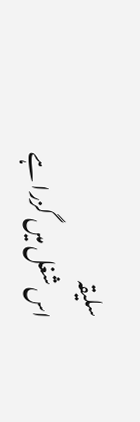سلیقہ
اس شغل میں گزرا ہے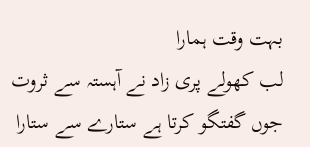بہت وقت ہمارا
لب کھولے پری زاد نے آہستہ سے ثروت
جوں گفتگو کرتا ہے ستارے سے ستارا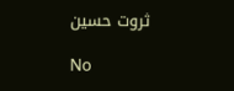ثروت حسین

No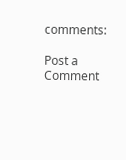comments:

Post a Comment